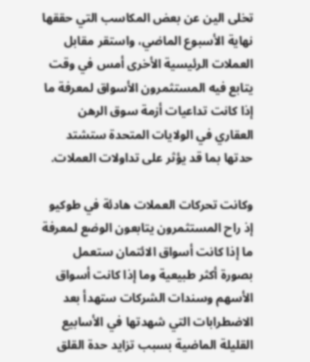تخلى الين عن بعض المكاسب التي حققها نهاية الأسبوع الماضي، واستقر مقابل العملات الرئيسية الأخرى أمس في وقت يتابع فيه المستثمرون الأسواق لمعرفة ما إذا كانت تداعيات أزمة سوق الرهن العقاري في الولايات المتحدة ستشتد حدتها بما قد يؤثر على تداولات العملات.

وكانت تحركات العملات هادئة في طوكيو إذ راح المستثمرون يتابعون الوضع لمعرفة ما إذا كانت أسواق الائتمان ستعمل بصورة أكثر طبيعية وما إذا كانت أسواق الأسهم وسندات الشركات ستهدأ بعد الاضطرابات التي شهدتها في الأسابيع القليلة الماضية بسبب تزايد حدة القلق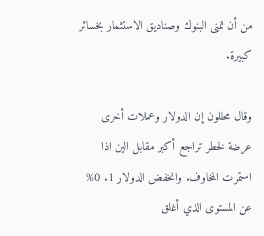من أن تمنى البنوك وصناديق الاستثمار بخسائر كبيرة.

وقال محللون إن الدولار وعملات أخرى عرضة لخطر تراجع أكبر مقابل الين اذا استمرت المخاوف. وانخفض الدولار 1. 0% عن المستوى الذي أغلق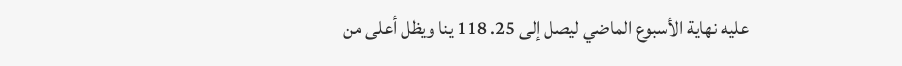عليه نهاية الأسبوع الماضي ليصل إلى 25. 118 ينا ويظل أعلى من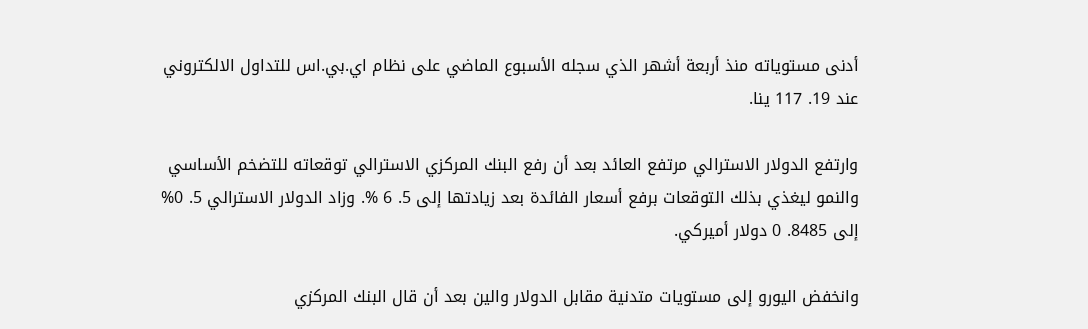أدنى مستوياته منذ أربعة أشهر الذي سجله الأسبوع الماضي على نظام اي.بي.اس للتداول الالكتروني عند 19. 117 ينا.

وارتفع الدولار الاسترالي مرتفع العائد بعد أن رفع البنك المركزي الاسترالي توقعاته للتضخم الأساسي والنمو ليغذي بذلك التوقعات برفع أسعار الفائدة بعد زيادتها إلى 5. 6 %. وزاد الدولار الاسترالي 5. 0% إلى 8485. 0 دولار أميركي.

وانخفض اليورو إلى مستويات متدنية مقابل الدولار والين بعد أن قال البنك المركزي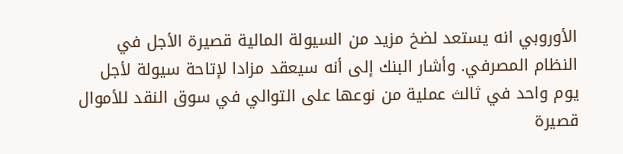الأوروبي انه يستعد لضخ مزيد من السيولة المالية قصيرة الأجل في النظام المصرفي. وأشار البنك إلى أنه سيعقد مزادا لإتاحة سيولة لأجل يوم واحد في ثالث عملية من نوعها على التوالي في سوق النقد للأموال قصيرة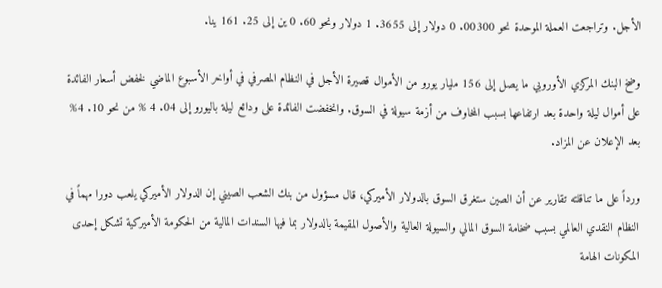الأجل. وتراجعت العملة الموحدة نحو 00300. 0 دولار إلى 3655. 1 دولار ونحو 60. 0 ين إلى 25. 161 ينا.

وضخ البنك المركزي الأوروبي ما يصل إلى 156 مليار يورو من الأموال قصيرة الأجل في النظام المصرفي في أواخر الأسبوع الماضي لخفض أسعار الفائدة على أموال ليلة واحدة بعد ارتفاعها بسبب المخاوف من أزمة سيولة في السوق. وانخفضت الفائدة على ودائع ليلة باليورو إلى 04. 4 % من نحو 10. 4% بعد الإعلان عن المزاد.

ورداً على ما تناقلته تقارير عن أن الصين ستغرق السوق بالدولار الأميركي، قال مسؤول من بنك الشعب الصيني إن الدولار الأميركي يلعب دورا مهماً في النظام النقدي العالمي بسبب ضخامة السوق المالي والسيولة العالية والأصول المقيمة بالدولار بما فيها السندات المالية من الحكومة الأميركية تشكل إحدى المكونات الهامة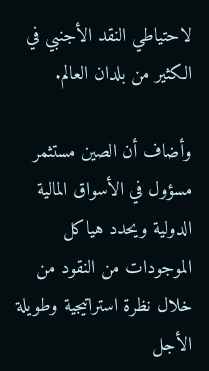لاحتياطي النقد الأجنبي في الكثير من بلدان العالم.

وأضاف أن الصين مستثمر مسؤول في الأسواق المالية الدولية ويحدد هياكل الموجودات من النقود من خلال نظرة استراتيجية وطويلة الأجل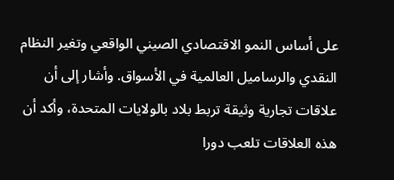على أساس النمو الاقتصادي الصيني الواقعي وتغير النظام النقدي والرساميل العالمية في الأسواق. وأشار إلى أن علاقات تجارية وثيقة تربط بلاد بالولايات المتحدة، وأكد أن هذه العلاقات تلعب دورا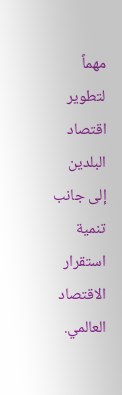مهماً لتطوير اقتصاد البلدين إلى جانب تنمية استقرار الاقتصاد العالمي.